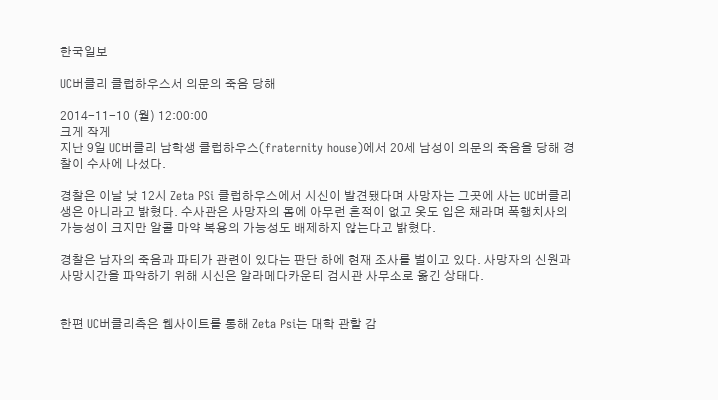한국일보

UC버클리 클럽하우스서 의문의 죽음 당해

2014-11-10 (월) 12:00:00
크게 작게
지난 9일 UC버클리 남학생 클럽하우스(fraternity house)에서 20세 남성이 의문의 죽음을 당해 경찰이 수사에 나섰다.

경찰은 이날 낮 12시 Zeta PSi 클럽하우스에서 시신이 발견됐다며 사망자는 그곳에 사는 UC버클리생은 아니라고 밝혔다. 수사관은 사망자의 몸에 아무런 흔적이 없고 옷도 입은 채라며 폭행치사의 가능성이 크지만 알콜 마약 복용의 가능성도 배제하지 않는다고 밝혔다.

경찰은 남자의 죽음과 파티가 관련이 있다는 판단 하에 현재 조사를 벌이고 있다. 사망자의 신원과 사망시간을 파악하기 위해 시신은 알라메다카운티 검시관 사무소로 옮긴 상태다.


한편 UC버클리측은 웹사이트를 통해 Zeta Psi는 대학 관할 감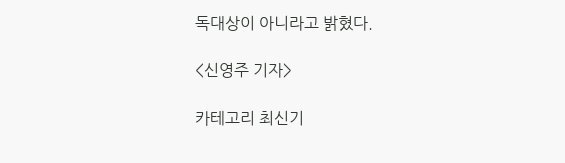독대상이 아니라고 밝혔다.

<신영주 기자>

카테고리 최신기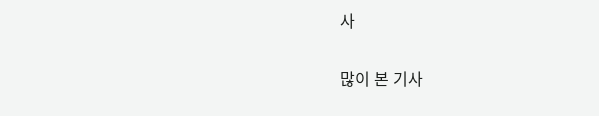사

많이 본 기사